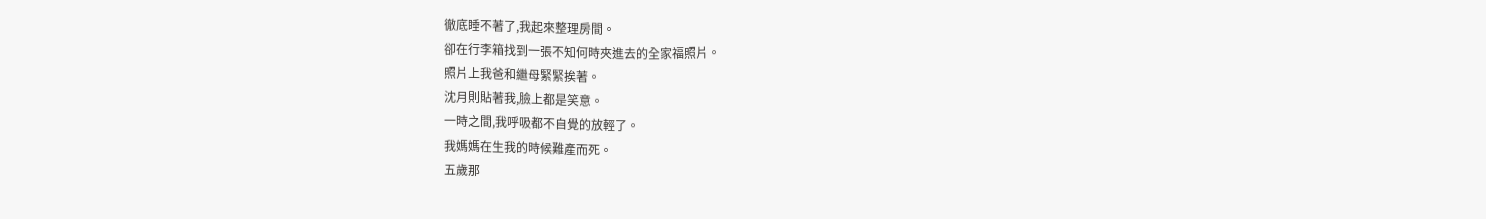徹底睡不著了,我起來整理房間。
卻在行李箱找到一張不知何時夾進去的全家福照片。
照片上我爸和繼母緊緊挨著。
沈月則貼著我,臉上都是笑意。
一時之間,我呼吸都不自覺的放輕了。
我媽媽在生我的時候難產而死。
五歲那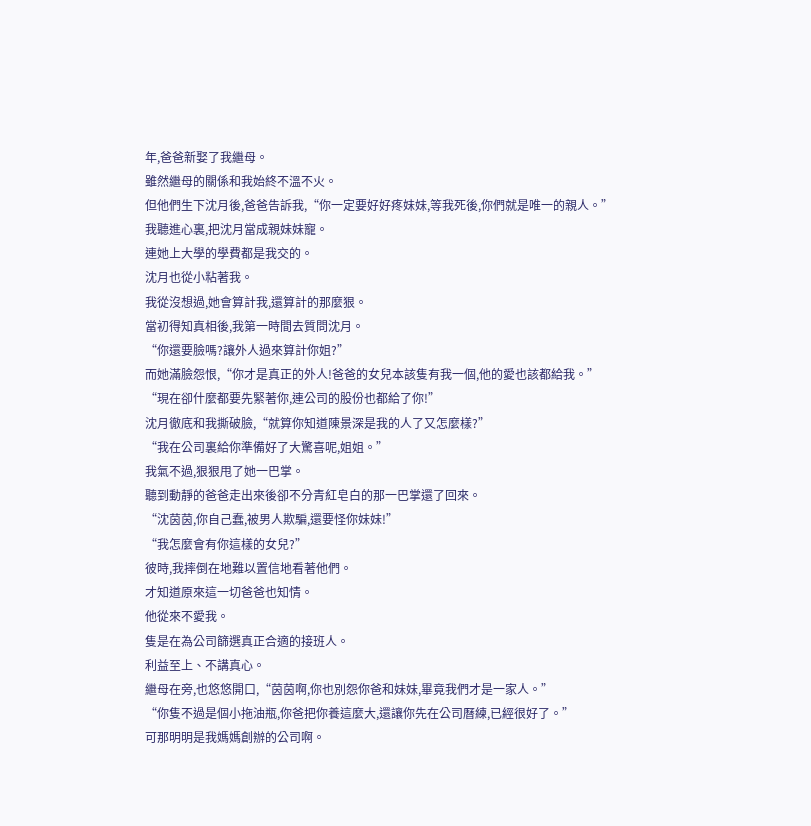年,爸爸新娶了我繼母。
雖然繼母的關係和我始終不溫不火。
但他們生下沈月後,爸爸告訴我,“你一定要好好疼妹妹,等我死後,你們就是唯一的親人。”
我聽進心裏,把沈月當成親妹妹寵。
連她上大學的學費都是我交的。
沈月也從小粘著我。
我從沒想過,她會算計我,還算計的那麼狠。
當初得知真相後,我第一時間去質問沈月。
“你還要臉嗎?讓外人過來算計你姐?”
而她滿臉怨恨,“你才是真正的外人!爸爸的女兒本該隻有我一個,他的愛也該都給我。”
“現在卻什麼都要先緊著你,連公司的股份也都給了你!”
沈月徹底和我撕破臉,“就算你知道陳景深是我的人了又怎麼樣?”
“我在公司裏給你準備好了大驚喜呢,姐姐。”
我氣不過,狠狠甩了她一巴掌。
聽到動靜的爸爸走出來後卻不分青紅皂白的那一巴掌還了回來。
“沈茵茵,你自己蠢,被男人欺騙,還要怪你妹妹!”
“我怎麼會有你這樣的女兒?”
彼時,我摔倒在地難以置信地看著他們。
才知道原來這一切爸爸也知情。
他從來不愛我。
隻是在為公司篩選真正合適的接班人。
利益至上、不講真心。
繼母在旁,也悠悠開口,“茵茵啊,你也別怨你爸和妹妹,畢竟我們才是一家人。”
“你隻不過是個小拖油瓶,你爸把你養這麼大,還讓你先在公司曆練,已經很好了。”
可那明明是我媽媽創辦的公司啊。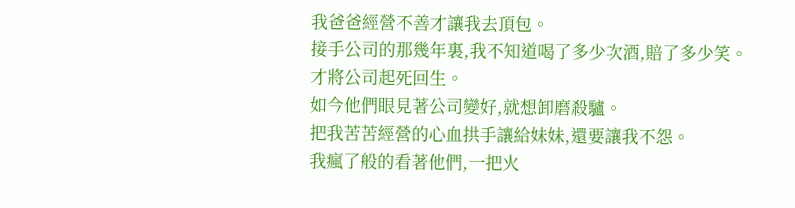我爸爸經營不善才讓我去頂包。
接手公司的那幾年裏,我不知道喝了多少次酒,賠了多少笑。
才將公司起死回生。
如今他們眼見著公司變好,就想卸磨殺驢。
把我苦苦經營的心血拱手讓給妹妹,還要讓我不怨。
我瘋了般的看著他們,一把火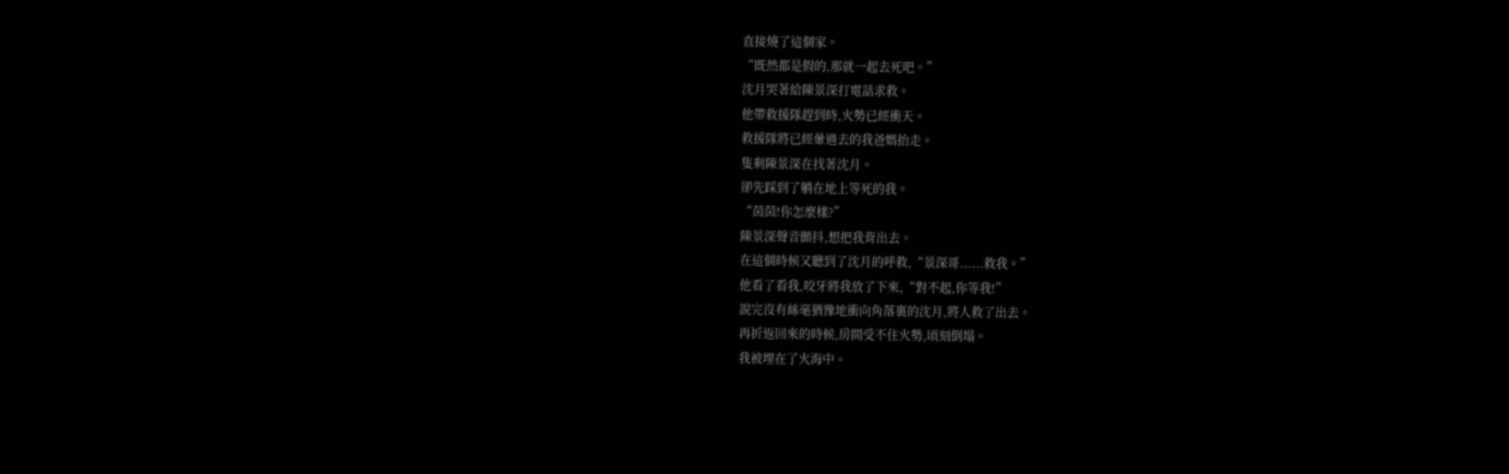直接燒了這個家。
“既然都是假的,那就一起去死吧。”
沈月哭著給陳景深打電話求救。
他帶救援隊趕到時,火勢已經衝天。
救援隊將已經暈過去的我爸媽抬走。
隻剩陳景深在找著沈月。
卻先踩到了躺在地上等死的我。
“茵茵!你怎麼樣?”
陳景深聲音顫抖,想把我背出去。
在這個時候又聽到了沈月的呼救,“景深哥......救我。”
他看了看我,咬牙將我放了下來,“對不起,你等我!”
說完沒有絲毫猶豫地衝向角落裏的沈月,將人救了出去。
再折返回來的時候,房間受不住火勢,頃刻倒塌。
我被埋在了火海中。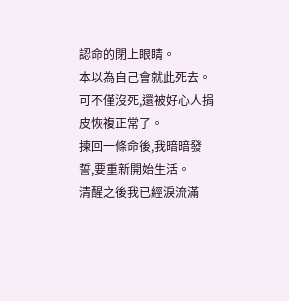認命的閉上眼睛。
本以為自己會就此死去。
可不僅沒死,還被好心人捐皮恢複正常了。
揀回一條命後,我暗暗發誓,要重新開始生活。
清醒之後我已經淚流滿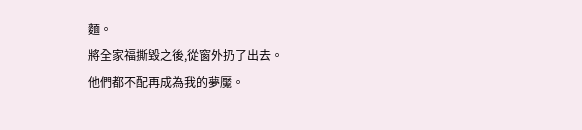麵。
將全家福撕毀之後,從窗外扔了出去。
他們都不配再成為我的夢魘。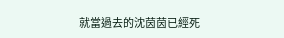就當過去的沈茵茵已經死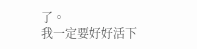了。
我一定要好好活下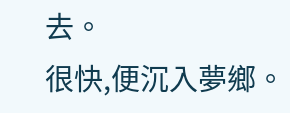去。
很快,便沉入夢鄉。